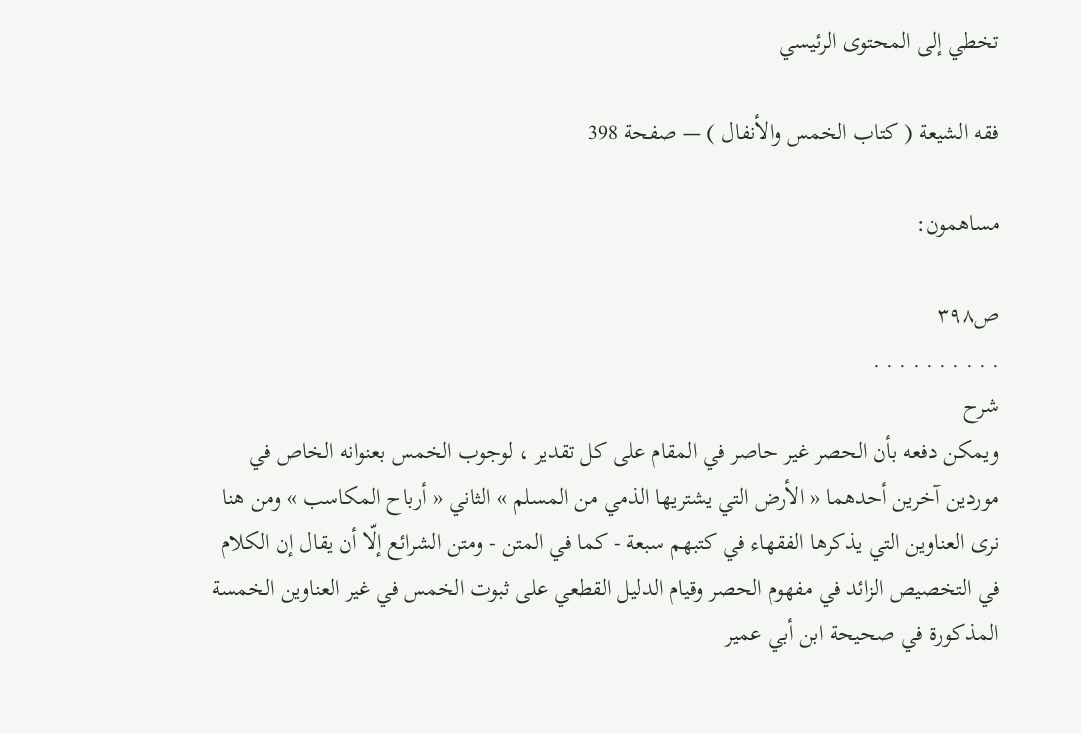تخطي إلى المحتوى الرئيسي

فقه الشيعة ( كتاب الخمس والأنفال ) — صفحة 398

مساهمون:

ص٣٩٨
. . . . . . . . . .
شرح
ويمكن دفعه بأن الحصر غير حاصر في المقام على كل تقدير ، لوجوب الخمس بعنوانه الخاص في موردين آخرين أحدهما « الأرض التي يشتريها الذمي من المسلم » الثاني « أرباح المكاسب » ومن هنا نرى العناوين التي يذكرها الفقهاء في كتبهم سبعة - كما في المتن - ومتن الشرائع إلّا أن يقال إن الكلام في التخصيص الزائد في مفهوم الحصر وقيام الدليل القطعي على ثبوت الخمس في غير العناوين الخمسة المذكورة في صحيحة ابن أبي عمير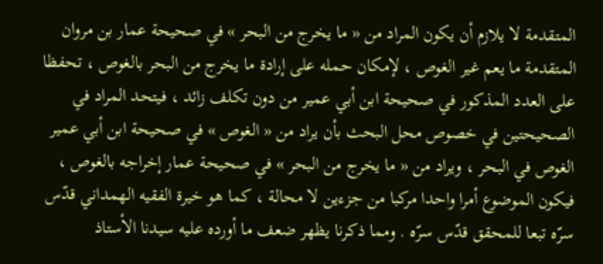المتقدمة لا يلازم أن يكون المراد من « ما يخرج من البحر » في صحيحة عمار بن مروان المتقدمة ما يعم غير الغوص ، لإمكان حمله على إرادة ما يخرج من البحر بالغوص ، تحفظا على العدد المذكور في صحيحة ابن أبي عمير من دون تكلف زائد ، فيتحد المراد في الصحيحتين في خصوص محل البحث بأن يراد من « الغوص » في صحيحة ابن أبي عمير الغوص في البحر ، ويراد من « ما يخرج من البحر » في صحيحة عمار إخراجه بالغوص ، فيكون الموضوع أمرا واحدا مركبا من جزءين لا محالة ، كما هو خيرة الفقيه الهمداني قدّس سرّه تبعا للمحقق قدّس سرّه . ومما ذكرنا يظهر ضعف ما أورده عليه سيدنا الأستاذ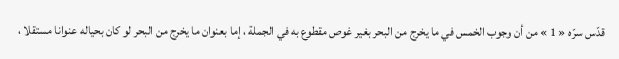قدّس سرّه « 1 » من أن وجوب الخمس في ما يخرج من البحر بغير غوص مقطوع به في الجملة ، إما بعنوان ما يخرج من البحر لو كان بحياله عنوانا مستقلا ،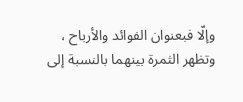وإلّا فبعنوان الفوائد والأرباح ، وتظهر الثمرة بينهما بالنسبة إلى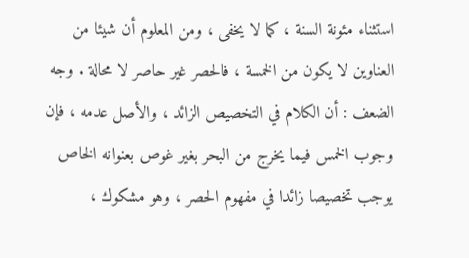استثناء مئونة السنة ، كما لا يخفى ، ومن المعلوم أن شيئا من العناوين لا يكون من الخمسة ، فالحصر غير حاصر لا محالة . وجه الضعف : أن الكلام في التخصيص الزائد ، والأصل عدمه ، فإن وجوب الخمس فيما يخرج من البحر بغير غوص بعنوانه الخاص يوجب تخصيصا زائدا في مفهوم الحصر ، وهو مشكوك ،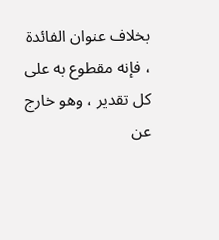بخلاف عنوان الفائدة ، فإنه مقطوع به على كل تقدير ، وهو خارج عن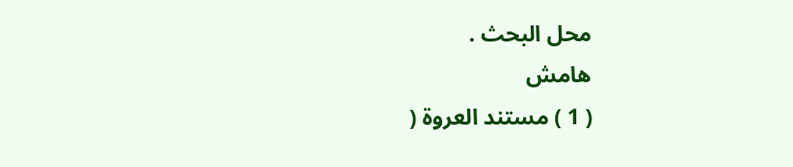محل البحث .
هامش
( 1 ) مستند العروة (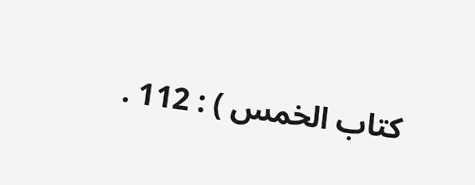كتاب الخمس ) : 112 .